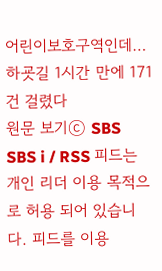어린이보호구역인데…하굣길 1시간 만에 171건 걸렸다
원문 보기ⓒ SBS SBS i / RSS 피드는 개인 리더 이용 목적으로 허용 되어 있습니다. 피드를 이용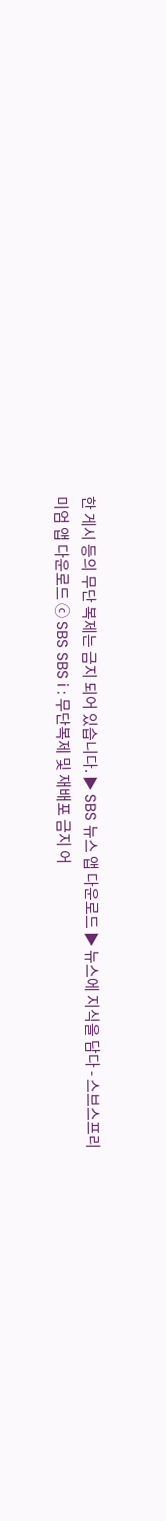한 게시 등의 무단 복제는 금지 되어 있습니다. ▶ SBS 뉴스 앱 다운로드 ▶ 뉴스에 지식을 담다 - 스브스프리미엄 앱 다운로드 ⓒ SBS SBS i : 무단복제 및 재배포 금지 어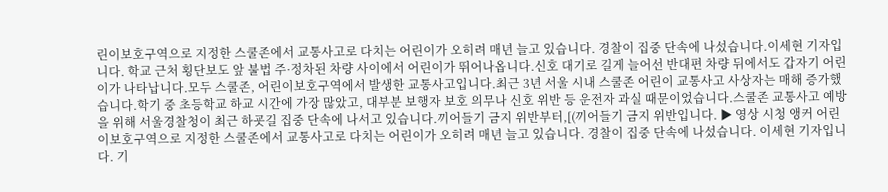린이보호구역으로 지정한 스쿨존에서 교통사고로 다치는 어린이가 오히려 매년 늘고 있습니다. 경찰이 집중 단속에 나섰습니다.이세현 기자입니다. 학교 근처 횡단보도 앞 불법 주·정차된 차량 사이에서 어린이가 뛰어나옵니다.신호 대기로 길게 늘어선 반대편 차량 뒤에서도 갑자기 어린이가 나타납니다.모두 스쿨존, 어린이보호구역에서 발생한 교통사고입니다.최근 3년 서울 시내 스쿨존 어린이 교통사고 사상자는 매해 증가했습니다.학기 중 초등학교 하교 시간에 가장 많았고, 대부분 보행자 보호 의무나 신호 위반 등 운전자 과실 때문이었습니다.스쿨존 교통사고 예방을 위해 서울경찰청이 최근 하굣길 집중 단속에 나서고 있습니다.끼어들기 금지 위반부터,[(끼어들기 금지 위반입니다. ▶ 영상 시청 앵커 어린이보호구역으로 지정한 스쿨존에서 교통사고로 다치는 어린이가 오히려 매년 늘고 있습니다. 경찰이 집중 단속에 나섰습니다. 이세현 기자입니다. 기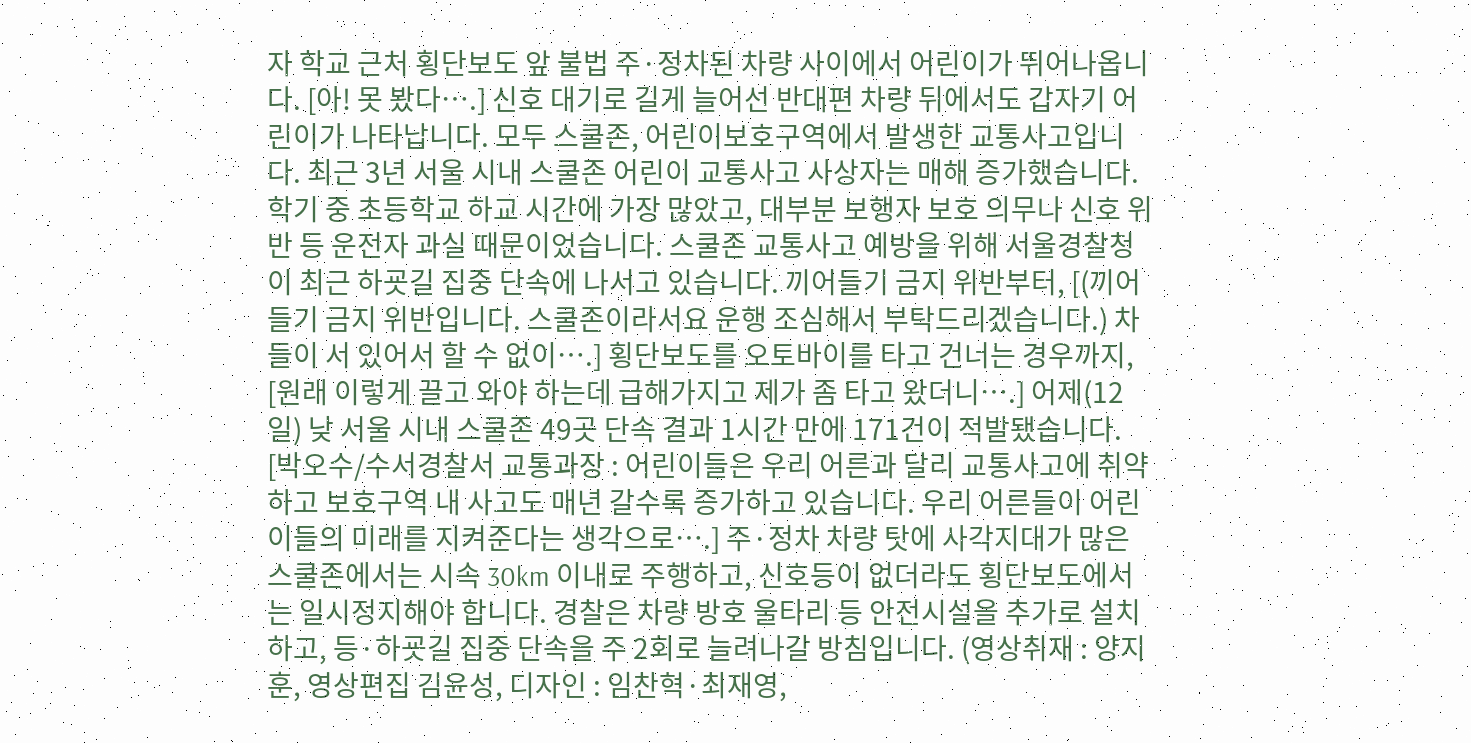자 학교 근처 횡단보도 앞 불법 주·정차된 차량 사이에서 어린이가 뛰어나옵니다. [아! 못 봤다….] 신호 대기로 길게 늘어선 반대편 차량 뒤에서도 갑자기 어린이가 나타납니다. 모두 스쿨존, 어린이보호구역에서 발생한 교통사고입니다. 최근 3년 서울 시내 스쿨존 어린이 교통사고 사상자는 매해 증가했습니다. 학기 중 초등학교 하교 시간에 가장 많았고, 대부분 보행자 보호 의무나 신호 위반 등 운전자 과실 때문이었습니다. 스쿨존 교통사고 예방을 위해 서울경찰청이 최근 하굣길 집중 단속에 나서고 있습니다. 끼어들기 금지 위반부터, [(끼어들기 금지 위반입니다. 스쿨존이라서요 운행 조심해서 부탁드리겠습니다.) 차들이 서 있어서 할 수 없이….] 횡단보도를 오토바이를 타고 건너는 경우까지, [원래 이렇게 끌고 와야 하는데 급해가지고 제가 좀 타고 왔더니….] 어제(12일) 낮 서울 시내 스쿨존 49곳 단속 결과 1시간 만에 171건이 적발됐습니다. [박오수/수서경찰서 교통과장 : 어린이들은 우리 어른과 달리 교통사고에 취약하고 보호구역 내 사고도 매년 갈수록 증가하고 있습니다. 우리 어른들이 어린이들의 미래를 지켜준다는 생각으로….] 주·정차 차량 탓에 사각지대가 많은 스쿨존에서는 시속 30km 이내로 주행하고, 신호등이 없더라도 횡단보도에서는 일시정지해야 합니다. 경찰은 차량 방호 울타리 등 안전시설을 추가로 설치하고, 등·하굣길 집중 단속을 주 2회로 늘려나갈 방침입니다. (영상취재 : 양지훈, 영상편집 김윤성, 디자인 : 임찬혁·최재영,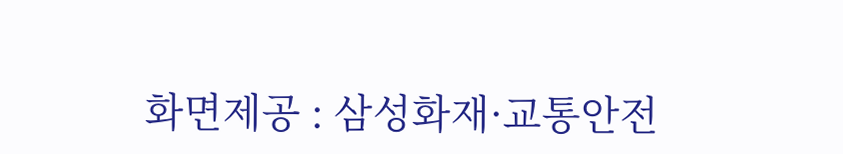화면제공 : 삼성화재·교통안전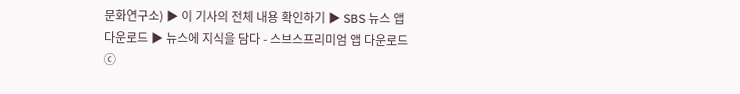문화연구소) ▶ 이 기사의 전체 내용 확인하기 ▶ SBS 뉴스 앱 다운로드 ▶ 뉴스에 지식을 담다 - 스브스프리미엄 앱 다운로드 ⓒ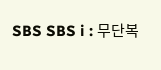SBS SBS i : 무단복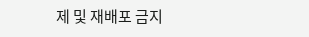제 및 재배포 금지